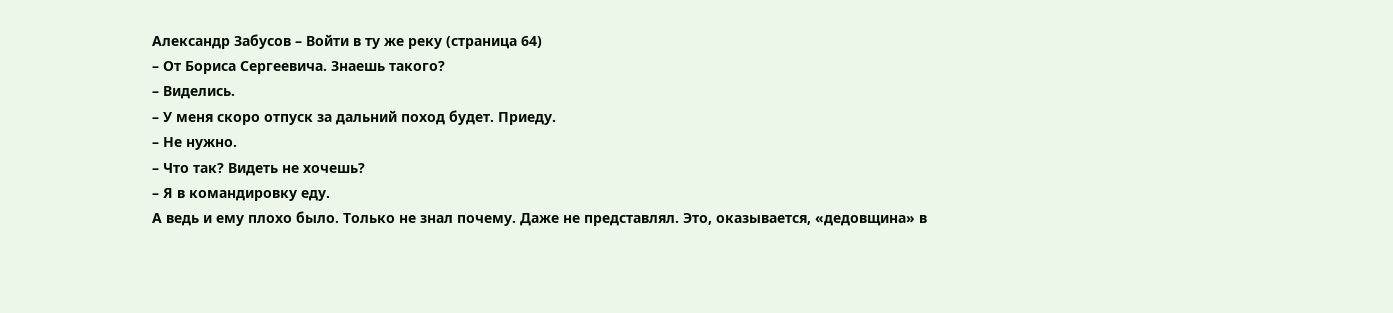Александр Забусов – Войти в ту же реку (страница 64)
– От Бориса Сергеевича. Знаешь такого?
– Виделись.
– У меня скоро отпуск за дальний поход будет. Приеду.
– Не нужно.
– Что так? Видеть не хочешь?
– Я в командировку еду.
А ведь и ему плохо было. Только не знал почему. Даже не представлял. Это, оказывается, «дедовщина» в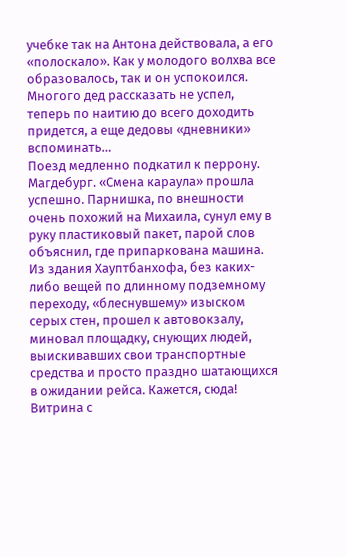учебке так на Антона действовала, а его «полоскало». Как у молодого волхва все образовалось, так и он успокоился. Многого дед рассказать не успел, теперь по наитию до всего доходить придется, а еще дедовы «дневники» вспоминать…
Поезд медленно подкатил к перрону. Магдебург. «Смена караула» прошла успешно. Парнишка, по внешности очень похожий на Михаила, сунул ему в руку пластиковый пакет, парой слов объяснил, где припаркована машина. Из здания Хауптбанхофа, без каких-либо вещей по длинному подземному переходу, «блеснувшему» изыском серых стен, прошел к автовокзалу, миновал площадку, снующих людей, выискивавших свои транспортные средства и просто праздно шатающихся в ожидании рейса. Кажется, сюда! Витрина с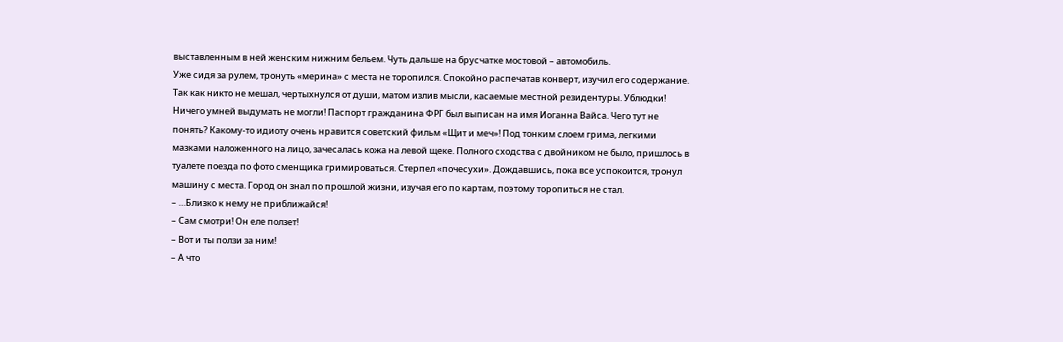выставленным в ней женским нижним бельем. Чуть дальше на брусчатке мостовой – автомобиль.
Уже сидя за рулем, тронуть «мерина» с места не торопился. Спокойно распечатав конверт, изучил его содержание. Так как никто не мешал, чертыхнулся от души, матом излив мысли, касаемые местной резидентуры. Ублюдки! Ничего умней выдумать не могли! Паспорт гражданина ФРГ был выписан на имя Иоганна Вайса. Чего тут не понять? Какому-то идиоту очень нравится советский фильм «Щит и меч»! Под тонким слоем грима, легкими мазками наложенного на лицо, зачесалась кожа на левой щеке. Полного сходства с двойником не было, пришлось в туалете поезда по фото сменщика гримироваться. Стерпел «почесухи». Дождавшись, пока все успокоится, тронул машину с места. Город он знал по прошлой жизни, изучая его по картам, поэтому торопиться не стал.
– …Близко к нему не приближайся!
– Сам смотри! Он еле ползет!
– Вот и ты ползи за ним!
– А что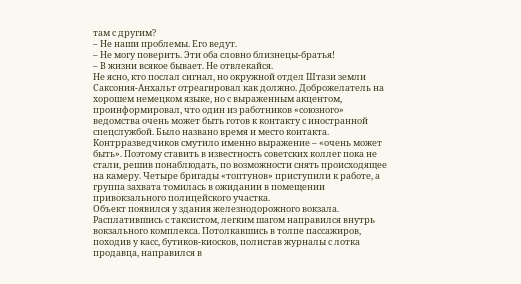там с другим?
– Не наши проблемы. Его ведут.
– Не могу поверить. Эти оба словно близнецы-братья!
– В жизни всякое бывает. Не отвлекайся.
Не ясно, кто послал сигнал, но окружной отдел Штази земли Саксония-Анхальт отреагировал как должно. Доброжелатель на хорошем немецком языке, но с выраженным акцентом, проинформировал, что один из работников «союзного» ведомства очень может быть готов к контакту с иностранной спецслужбой. Было названо время и место контакта. Контрразведчиков смутило именно выражение – «очень может быть». Поэтому ставить в известность советских коллег пока не стали, решив понаблюдать, по возможности снять происходящее на камеру. Четыре бригады «топтунов» приступили к работе, а группа захвата томилась в ожидании в помещении привокзального полицейского участка.
Объект появился у здания железнодорожного вокзала. Расплатившись с таксистом, легким шагом направился внутрь вокзального комплекса. Потолкавшись в толпе пассажиров, походив у касс, бутиков-киосков, полистав журналы с лотка продавца, направился в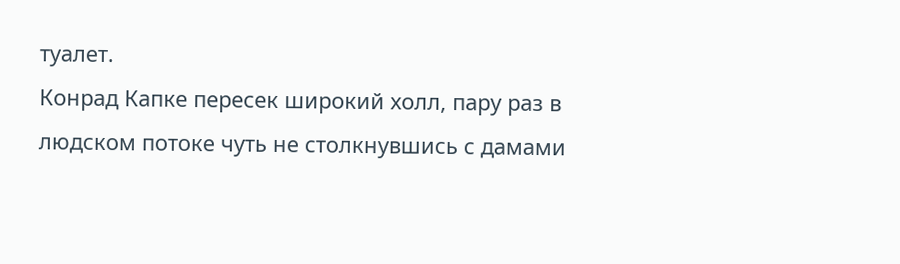туалет.
Конрад Капке пересек широкий холл, пару раз в людском потоке чуть не столкнувшись с дамами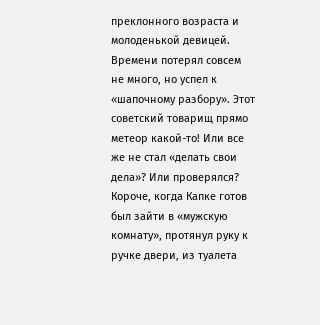преклонного возраста и молоденькой девицей. Времени потерял совсем не много, но успел к «шапочному разбору». Этот советский товарищ прямо метеор какой-то! Или все же не стал «делать свои дела»? Или проверялся? Короче, когда Капке готов был зайти в «мужскую комнату», протянул руку к ручке двери, из туалета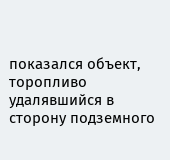показался объект, торопливо удалявшийся в сторону подземного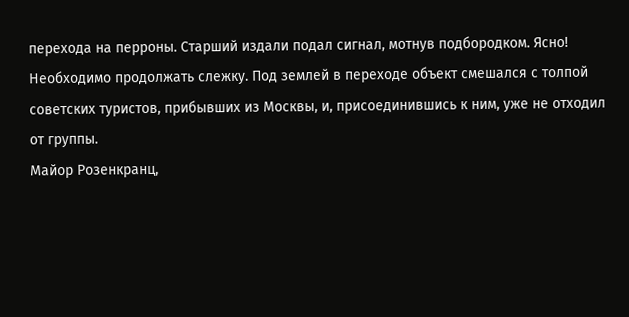перехода на перроны. Старший издали подал сигнал, мотнув подбородком. Ясно! Необходимо продолжать слежку. Под землей в переходе объект смешался с толпой советских туристов, прибывших из Москвы, и, присоединившись к ним, уже не отходил от группы.
Майор Розенкранц,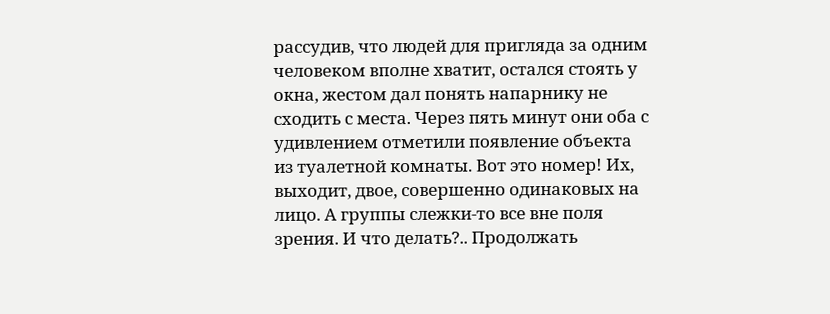рассудив, что людей для пригляда за одним человеком вполне хватит, остался стоять у окна, жестом дал понять напарнику не сходить с места. Через пять минут они оба с удивлением отметили появление объекта из туалетной комнаты. Вот это номер! Их, выходит, двое, совершенно одинаковых на лицо. А группы слежки-то все вне поля зрения. И что делать?.. Продолжать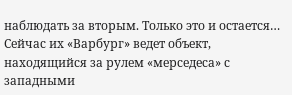наблюдать за вторым. Только это и остается…
Сейчас их «Варбург» ведет объект, находящийся за рулем «мерседеса» с западными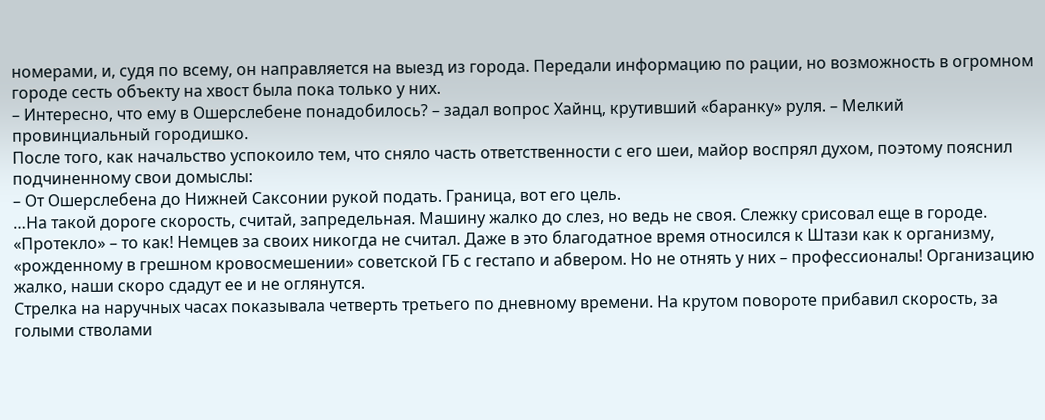номерами, и, судя по всему, он направляется на выезд из города. Передали информацию по рации, но возможность в огромном городе сесть объекту на хвост была пока только у них.
– Интересно, что ему в Ошерслебене понадобилось? – задал вопрос Хайнц, крутивший «баранку» руля. – Мелкий провинциальный городишко.
После того, как начальство успокоило тем, что сняло часть ответственности с его шеи, майор воспрял духом, поэтому пояснил подчиненному свои домыслы:
– От Ошерслебена до Нижней Саксонии рукой подать. Граница, вот его цель.
…На такой дороге скорость, считай, запредельная. Машину жалко до слез, но ведь не своя. Слежку срисовал еще в городе. «Протекло» – то как! Немцев за своих никогда не считал. Даже в это благодатное время относился к Штази как к организму, «рожденному в грешном кровосмешении» советской ГБ с гестапо и абвером. Но не отнять у них – профессионалы! Организацию жалко, наши скоро сдадут ее и не оглянутся.
Стрелка на наручных часах показывала четверть третьего по дневному времени. На крутом повороте прибавил скорость, за голыми стволами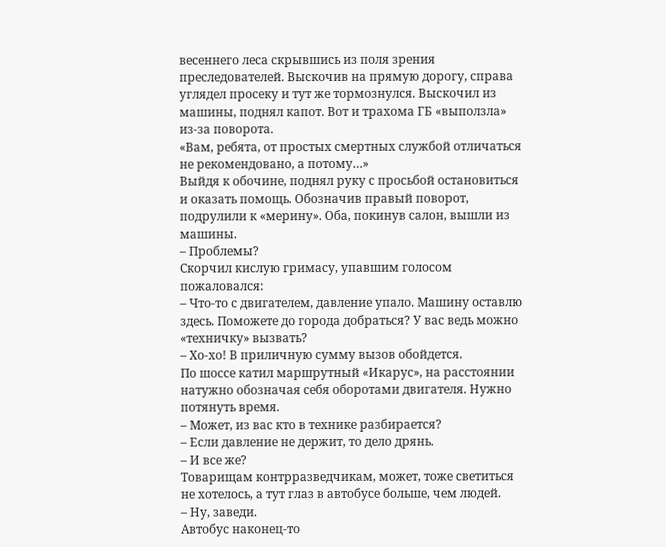весеннего леса скрывшись из поля зрения преследователей. Выскочив на прямую дорогу, справа углядел просеку и тут же тормознулся. Выскочил из машины, поднял капот. Вот и трахома ГБ «выползла» из-за поворота.
«Вам, ребята, от простых смертных службой отличаться не рекомендовано, а потому…»
Выйдя к обочине, поднял руку с просьбой остановиться и оказать помощь. Обозначив правый поворот, подрулили к «мерину». Оба, покинув салон, вышли из машины.
– Проблемы?
Скорчил кислую гримасу, упавшим голосом пожаловался:
– Что-то с двигателем, давление упало. Машину оставлю здесь. Поможете до города добраться? У вас ведь можно «техничку» вызвать?
– Хо-хо! В приличную сумму вызов обойдется.
По шоссе катил маршрутный «Икарус», на расстоянии натужно обозначая себя оборотами двигателя. Нужно потянуть время.
– Может, из вас кто в технике разбирается?
– Если давление не держит, то дело дрянь.
– И все же?
Товарищам контрразведчикам, может, тоже светиться не хотелось, а тут глаз в автобусе больше, чем людей.
– Ну, заведи.
Автобус наконец-то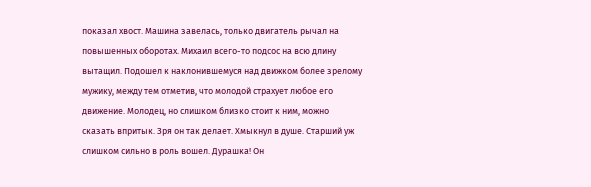показал хвост. Машина завелась, только двигатель рычал на повышенных оборотах. Михаил всего-то подсос на всю длину вытащил. Подошел к наклонившемуся над движком более зрелому мужику, между тем отметив, что молодой страхует любое его движение. Молодец, но слишком близко стоит к ним, можно сказать впритык. Зря он так делает. Хмыкнул в душе. Старший уж слишком сильно в роль вошел. Дурашка! Он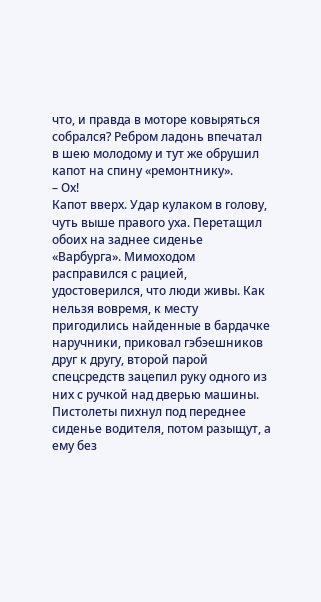что, и правда в моторе ковыряться собрался? Ребром ладонь впечатал в шею молодому и тут же обрушил капот на спину «ремонтнику».
– Ох!
Капот вверх. Удар кулаком в голову, чуть выше правого уха. Перетащил обоих на заднее сиденье «Варбурга». Мимоходом расправился с рацией, удостоверился, что люди живы. Как нельзя вовремя, к месту пригодились найденные в бардачке наручники, приковал гэбэешников друг к другу, второй парой спецсредств зацепил руку одного из них с ручкой над дверью машины. Пистолеты пихнул под переднее сиденье водителя, потом разыщут, а ему без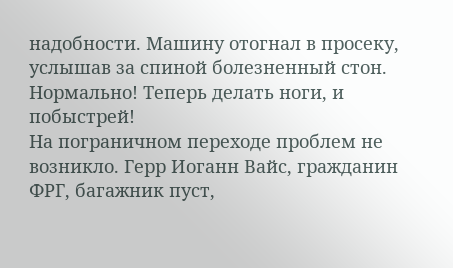надобности. Машину отогнал в просеку, услышав за спиной болезненный стон. Нормально! Теперь делать ноги, и побыстрей!
На пограничном переходе проблем не возникло. Герр Иоганн Вайс, гражданин ФРГ, багажник пуст,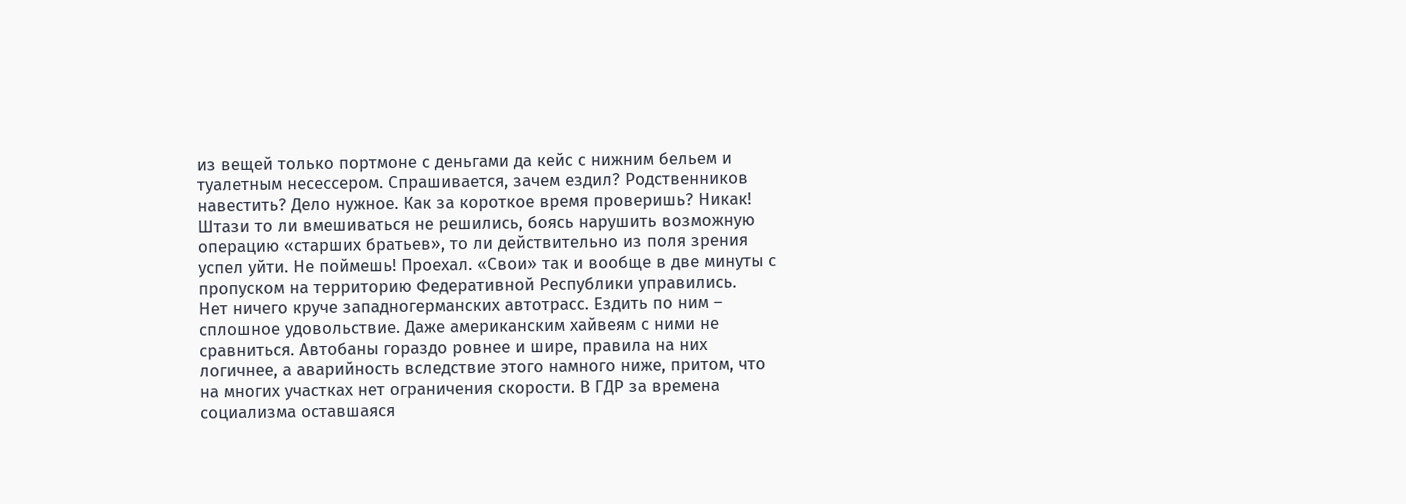из вещей только портмоне с деньгами да кейс с нижним бельем и туалетным несессером. Спрашивается, зачем ездил? Родственников навестить? Дело нужное. Как за короткое время проверишь? Никак! Штази то ли вмешиваться не решились, боясь нарушить возможную операцию «старших братьев», то ли действительно из поля зрения успел уйти. Не поймешь! Проехал. «Свои» так и вообще в две минуты с пропуском на территорию Федеративной Республики управились.
Нет ничего круче западногерманских автотрасс. Ездить по ним – сплошное удовольствие. Даже американским хайвеям с ними не сравниться. Автобаны гораздо ровнее и шире, правила на них логичнее, а аварийность вследствие этого намного ниже, притом, что на многих участках нет ограничения скорости. В ГДР за времена социализма оставшаяся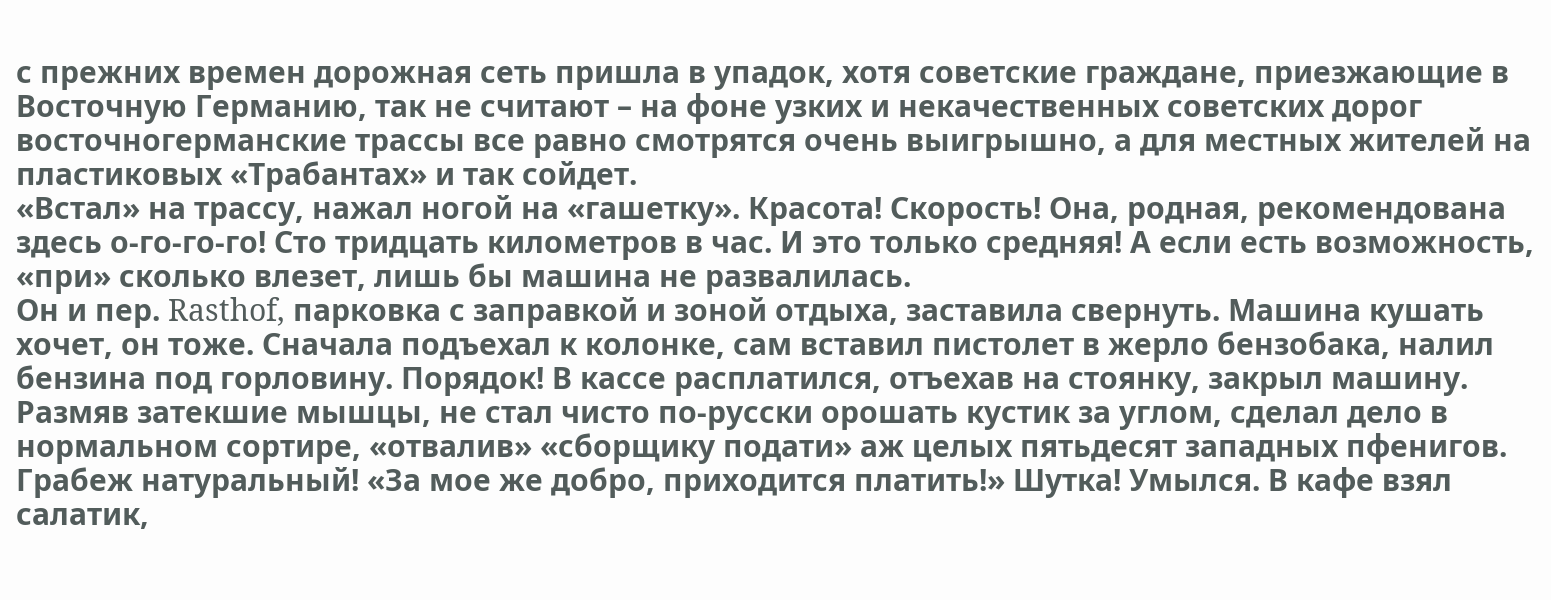с прежних времен дорожная сеть пришла в упадок, хотя советские граждане, приезжающие в Восточную Германию, так не считают – на фоне узких и некачественных советских дорог восточногерманские трассы все равно смотрятся очень выигрышно, а для местных жителей на пластиковых «Трабантах» и так сойдет.
«Встал» на трассу, нажал ногой на «гашетку». Красота! Скорость! Она, родная, рекомендована здесь о-го-го-го! Сто тридцать километров в час. И это только средняя! А если есть возможность, «при» сколько влезет, лишь бы машина не развалилась.
Он и пер. Rasthof, парковка с заправкой и зоной отдыха, заставила свернуть. Машина кушать хочет, он тоже. Сначала подъехал к колонке, сам вставил пистолет в жерло бензобака, налил бензина под горловину. Порядок! В кассе расплатился, отъехав на стоянку, закрыл машину. Размяв затекшие мышцы, не стал чисто по-русски орошать кустик за углом, сделал дело в нормальном сортире, «отвалив» «сборщику подати» аж целых пятьдесят западных пфенигов. Грабеж натуральный! «За мое же добро, приходится платить!» Шутка! Умылся. В кафе взял салатик,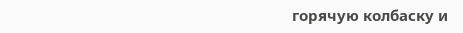горячую колбаску и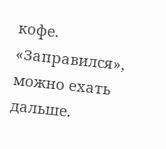кофе. «Заправился», можно ехать дальше.